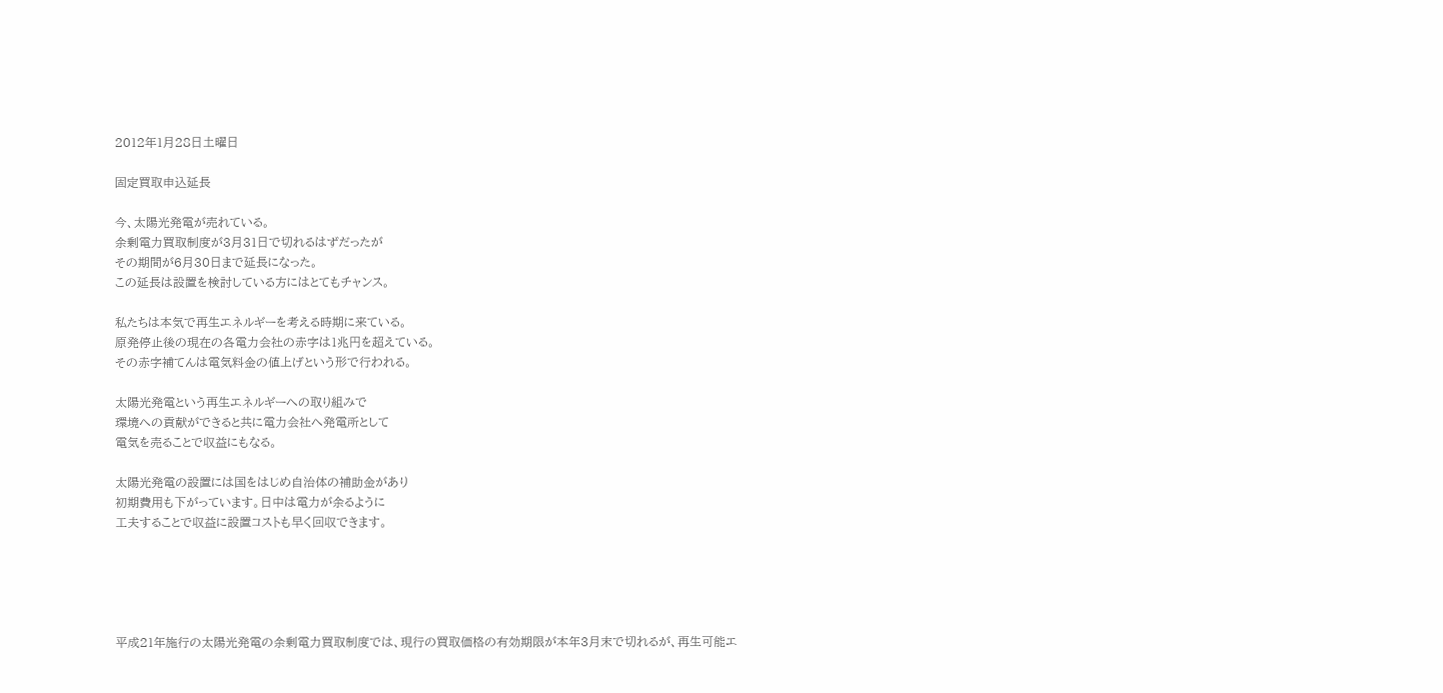2012年1月28日土曜日

固定買取申込延長

今、太陽光発電が売れている。
余剰電力買取制度が3月31日で切れるはずだったが
その期間が6月30日まで延長になった。
この延長は設置を検討している方にはとてもチャンス。

私たちは本気で再生エネルギーを考える時期に来ている。
原発停止後の現在の各電力会社の赤字は1兆円を超えている。
その赤字補てんは電気料金の値上げという形で行われる。

太陽光発電という再生エネルギーへの取り組みで
環境への貢献ができると共に電力会社へ発電所として
電気を売ることで収益にもなる。

太陽光発電の設置には国をはじめ自治体の補助金があり
初期費用も下がっています。日中は電力が余るように
工夫することで収益に設置コストも早く回収できます。





平成21年施行の太陽光発電の余剰電力買取制度では、現行の買取価格の有効期限が本年3月末で切れるが、再生可能エ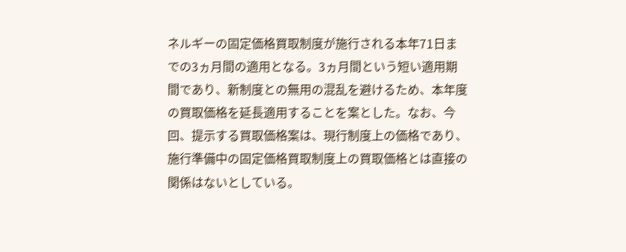ネルギーの固定価格買取制度が施行される本年71日までの3ヵ月間の適用となる。3ヵ月間という短い適用期間であり、新制度との無用の混乱を避けるため、本年度の買取価格を延長適用することを案とした。なお、今回、提示する買取価格案は、現行制度上の価格であり、施行準備中の固定価格買取制度上の買取価格とは直接の関係はないとしている。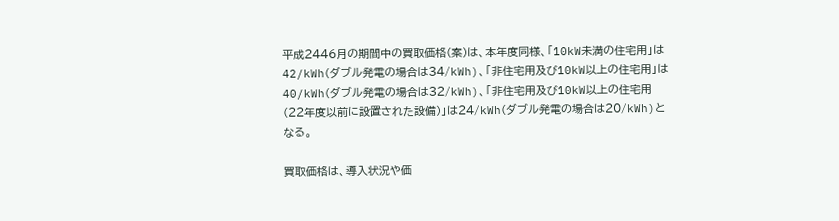平成2446月の期間中の買取価格(案)は、本年度同様、「10kW未満の住宅用」は42/kWh(ダブル発電の場合は34/kWh)、「非住宅用及び10kW以上の住宅用」は40/kWh(ダブル発電の場合は32/kWh)、「非住宅用及び10kW以上の住宅用(22年度以前に設置された設備)」は24/kWh(ダブル発電の場合は20/kWh)となる。

買取価格は、導入状況や価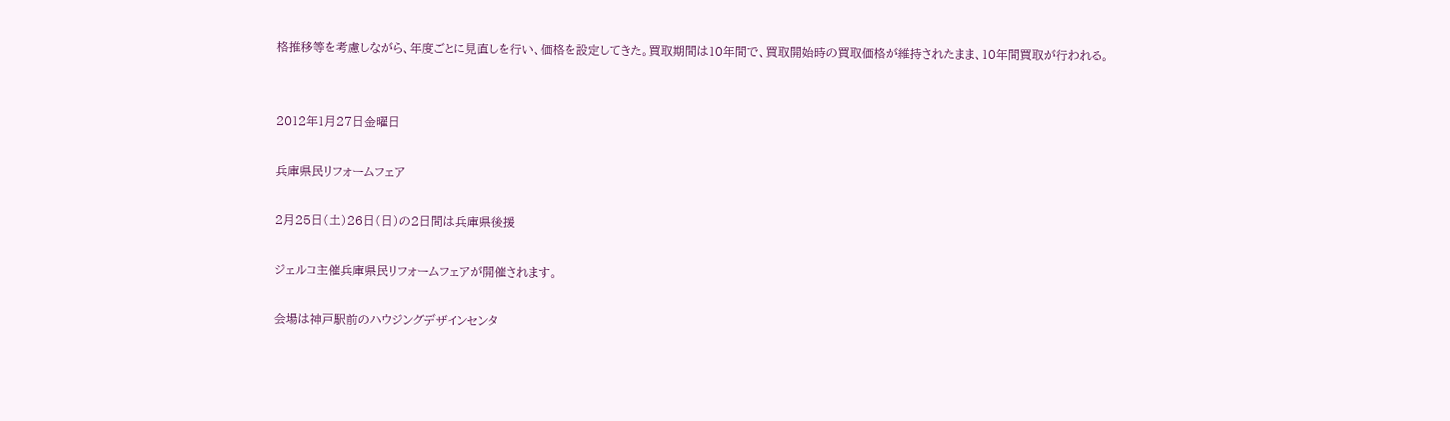格推移等を考慮しながら、年度ごとに見直しを行い、価格を設定してきた。買取期間は10年間で、買取開始時の買取価格が維持されたまま、10年間買取が行われる。


2012年1月27日金曜日

兵庫県民リフォームフェア

2月25日(土)26日(日)の2日間は兵庫県後援

ジェルコ主催兵庫県民リフォームフェアが開催されます。

会場は神戸駅前のハウジングデザインセンタ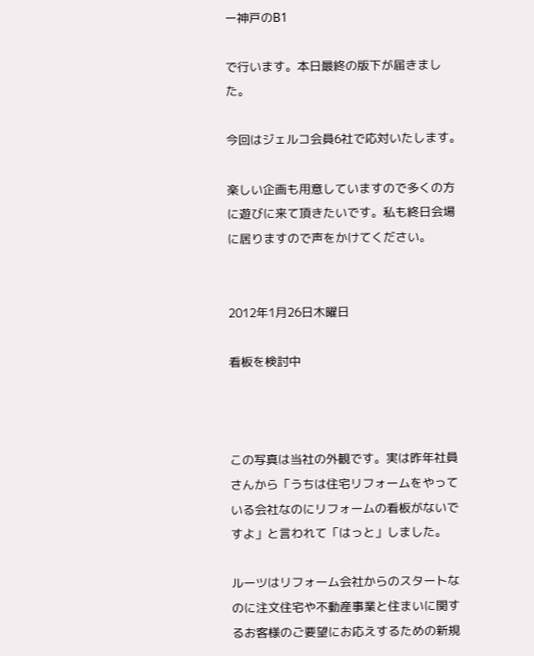ー神戸のB1

で行います。本日最終の版下が届きました。

今回はジェルコ会員6社で応対いたします。

楽しい企画も用意していますので多くの方に遊びに来て頂きたいです。私も終日会場に居りますので声をかけてください。


2012年1月26日木曜日

看板を検討中



この写真は当社の外観です。実は昨年社員さんから「うちは住宅リフォームをやっている会社なのにリフォームの看板がないですよ」と言われて「はっと」しました。

ルーツはリフォーム会社からのスタートなのに注文住宅や不動産事業と住まいに関するお客様のご要望にお応えするための新規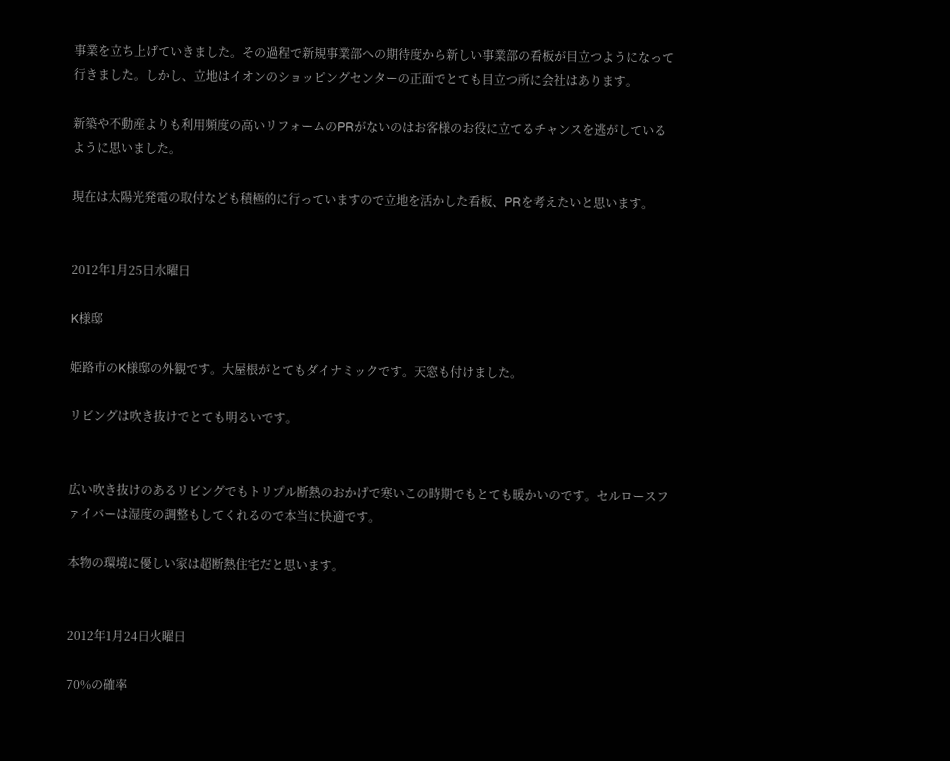事業を立ち上げていきました。その過程で新規事業部への期待度から新しい事業部の看板が目立つようになって行きました。しかし、立地はイオンのショッピングセンターの正面でとても目立つ所に会社はあります。

新築や不動産よりも利用頻度の高いリフォームのPRがないのはお客様のお役に立てるチャンスを逃がしているように思いました。

現在は太陽光発電の取付なども積極的に行っていますので立地を活かした看板、PRを考えたいと思います。


2012年1月25日水曜日

K様邸

姫路市のK様邸の外観です。大屋根がとてもダイナミックです。天窓も付けました。

リビングは吹き抜けでとても明るいです。


広い吹き抜けのあるリビングでもトリプル断熱のおかげで寒いこの時期でもとても暖かいのです。セルロースファイバーは湿度の調整もしてくれるので本当に快適です。

本物の環境に優しい家は超断熱住宅だと思います。


2012年1月24日火曜日

70%の確率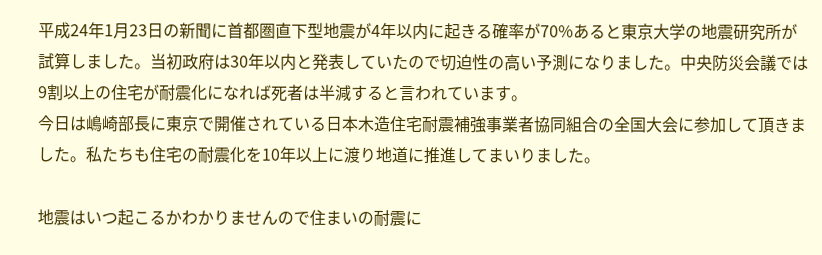平成24年1月23日の新聞に首都圏直下型地震が4年以内に起きる確率が70%あると東京大学の地震研究所が試算しました。当初政府は30年以内と発表していたので切迫性の高い予測になりました。中央防災会議では9割以上の住宅が耐震化になれば死者は半減すると言われています。
今日は嶋崎部長に東京で開催されている日本木造住宅耐震補強事業者協同組合の全国大会に参加して頂きました。私たちも住宅の耐震化を10年以上に渡り地道に推進してまいりました。

地震はいつ起こるかわかりませんので住まいの耐震に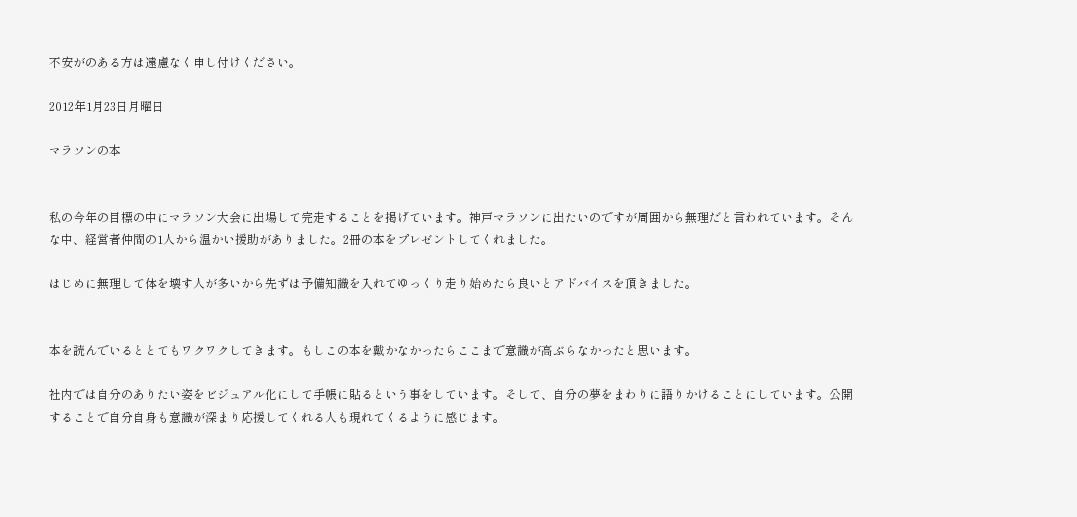不安がのある方は遠慮なく申し付けください。

2012年1月23日月曜日

マラソンの本


私の今年の目標の中にマラソン大会に出場して完走することを掲げています。神戸マラソンに出たいのですが周囲から無理だと言われています。そんな中、経営者仲間の1人から温かい援助がありました。2冊の本をプレゼントしてくれました。

はじめに無理して体を壊す人が多いから先ずは予備知識を入れてゆっくり走り始めたら良いとアドバイスを頂きました。


本を読んでいるととてもワクワクしてきます。もしこの本を戴かなかったらここまで意識が高ぶらなかったと思います。

社内では自分のありたい姿をビジュアル化にして手帳に貼るという事をしています。そして、自分の夢をまわりに語りかけることにしています。公開することで自分自身も意識が深まり応援してくれる人も現れてくるように感じます。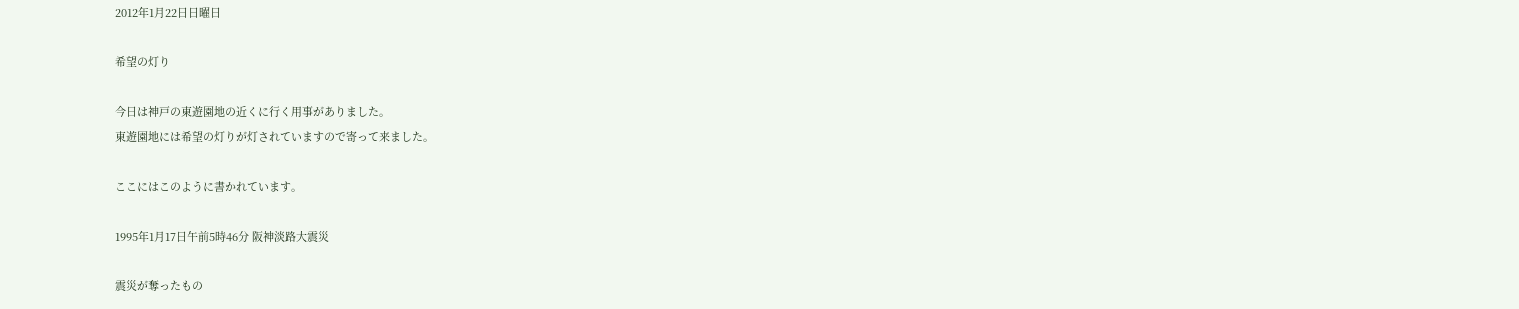2012年1月22日日曜日

希望の灯り

今日は神戸の東遊園地の近くに行く用事がありました。
東遊園地には希望の灯りが灯されていますので寄って来ました。

ここにはこのように書かれています。

1995年1月17日午前5時46分 阪神淡路大震災

震災が奪ったもの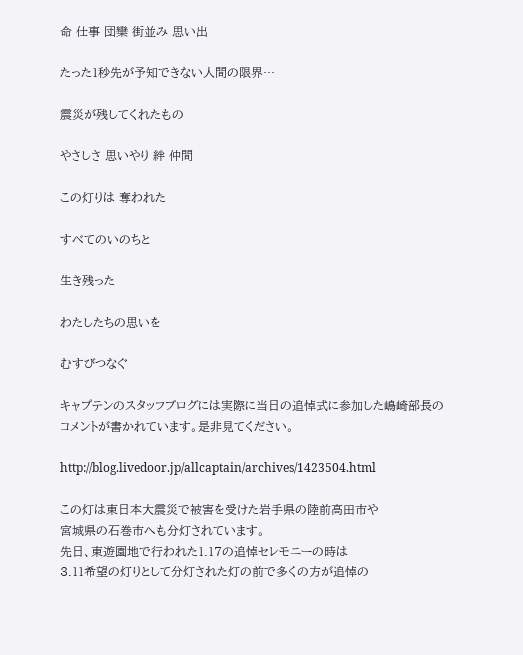命 仕事 団欒 街並み 思い出

たった1秒先が予知できない人間の限界…

震災が残してくれたもの

やさしさ 思いやり 絆 仲間

この灯りは 奪われた

すべてのいのちと

生き残った

わたしたちの思いを

むすびつなぐ

キャプテンのスタッフブログには実際に当日の追悼式に参加した嶋崎部長の
コメントが書かれています。是非見てください。

http://blog.livedoor.jp/allcaptain/archives/1423504.html

この灯は東日本大震災で被害を受けた岩手県の陸前高田市や
宮城県の石巻市へも分灯されています。
先日、東遊園地で行われた1.17の追悼セレモニーの時は
3.11希望の灯りとして分灯された灯の前で多くの方が追悼の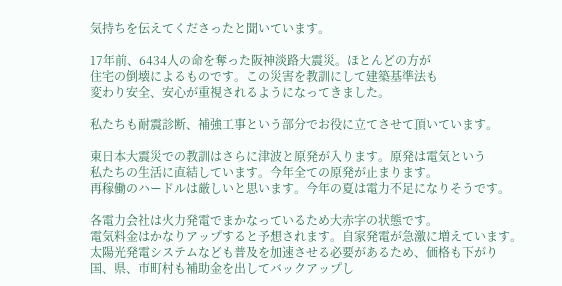気持ちを伝えてくださったと聞いています。

17年前、6434人の命を奪った阪神淡路大震災。ほとんどの方が
住宅の倒壊によるものです。この災害を教訓にして建築基準法も
変わり安全、安心が重視されるようになってきました。

私たちも耐震診断、補強工事という部分でお役に立てさせて頂いています。

東日本大震災での教訓はさらに津波と原発が入ります。原発は電気という
私たちの生活に直結しています。今年全ての原発が止まります。
再稼働のハードルは厳しいと思います。今年の夏は電力不足になりそうです。

各電力会社は火力発電でまかなっているため大赤字の状態です。
電気料金はかなりアップすると予想されます。自家発電が急激に増えています。
太陽光発電システムなども普及を加速させる必要があるため、価格も下がり
国、県、市町村も補助金を出してバックアップし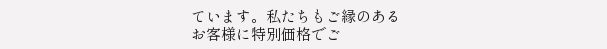ています。私たちもご縁のある
お客様に特別価格でご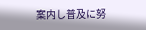案内し普及に努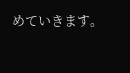めていきます。